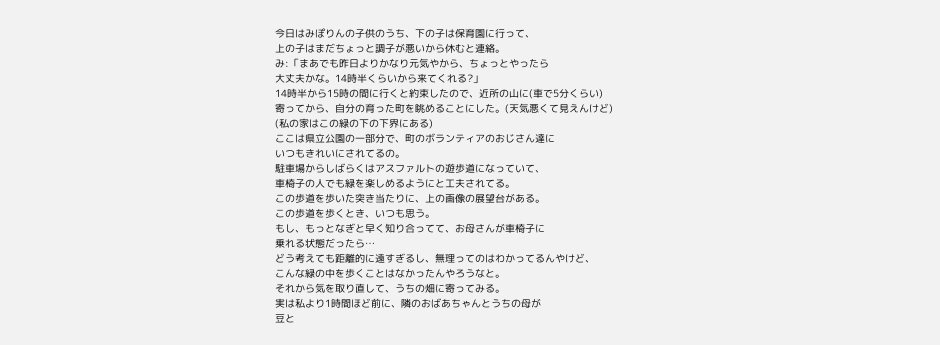今日はみぽりんの子供のうち、下の子は保育園に行って、
上の子はまだちょっと調子が悪いから休むと連絡。
み:「まあでも昨日よりかなり元気やから、ちょっとやったら
大丈夫かな。14時半くらいから来てくれる?」
14時半から15時の間に行くと約束したので、近所の山に(車で5分くらい)
寄ってから、自分の育った町を眺めることにした。(天気悪くて見えんけど)
(私の家はこの緑の下の下界にある)
ここは県立公園の一部分で、町のボランティアのおじさん達に
いつもきれいにされてるの。
駐車場からしばらくはアスファルトの遊歩道になっていて、
車椅子の人でも緑を楽しめるようにと工夫されてる。
この歩道を歩いた突き当たりに、上の画像の展望台がある。
この歩道を歩くとき、いつも思う。
もし、もっとなぎと早く知り合ってて、お母さんが車椅子に
乗れる状態だったら…
どう考えても距離的に遠すぎるし、無理ってのはわかってるんやけど、
こんな緑の中を歩くことはなかったんやろうなと。
それから気を取り直して、うちの畑に寄ってみる。
実は私より1時間ほど前に、隣のおばあちゃんとうちの母が
豆と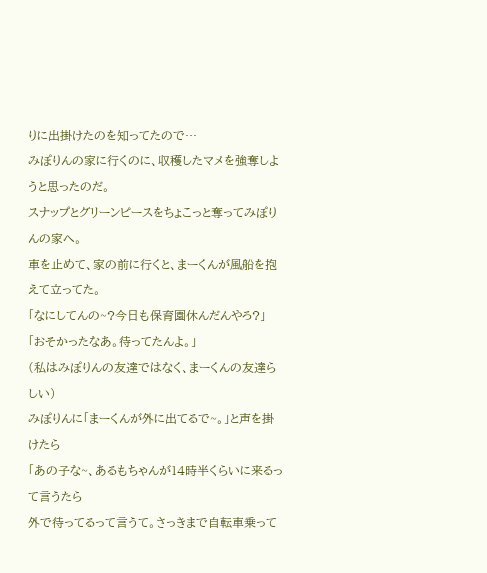りに出掛けたのを知ってたので…
みぽりんの家に行くのに、収穫したマメを強奪しようと思ったのだ。
スナップとグリーンピースをちょこっと奪ってみぽりんの家へ。
車を止めて、家の前に行くと、まーくんが風船を抱えて立ってた。
「なにしてんの~?今日も保育園休んだんやろ?」
「おそかったなあ。待ってたんよ。」
(私はみぽりんの友達ではなく、まーくんの友達らしい)
みぽりんに「まーくんが外に出てるで~。」と声を掛けたら
「あの子な~、あるもちゃんが14時半くらいに来るって言うたら
外で待ってるって言うて。さっきまで自転車乗って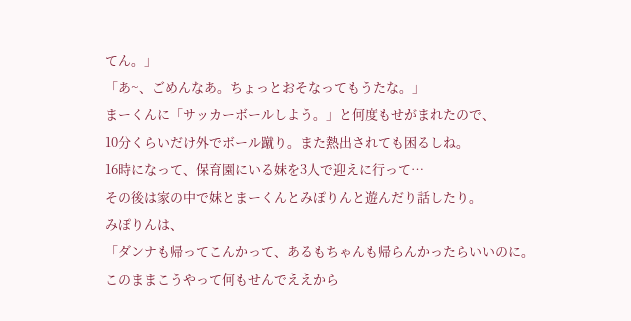てん。」
「あ~、ごめんなあ。ちょっとおそなってもうたな。」
まーくんに「サッカーボールしよう。」と何度もせがまれたので、
10分くらいだけ外でボール蹴り。また熱出されても困るしね。
16時になって、保育園にいる妹を3人で迎えに行って…
その後は家の中で妹とまーくんとみぽりんと遊んだり話したり。
みぽりんは、
「ダンナも帰ってこんかって、あるもちゃんも帰らんかったらいいのに。
このままこうやって何もせんでええから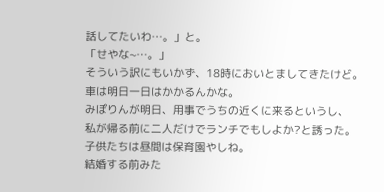話してたいわ…。」と。
「せやな~…。」
そういう訳にもいかず、18時においとましてきたけど。
車は明日一日はかかるんかな。
みぽりんが明日、用事でうちの近くに来るというし、
私が帰る前に二人だけでランチでもしよか?と誘った。
子供たちは昼間は保育園やしね。
結婚する前みた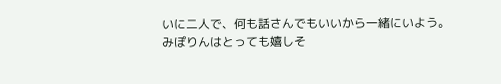いに二人で、何も話さんでもいいから一緒にいよう。
みぽりんはとっても嬉しそ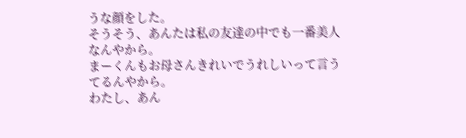うな顔をした。
そうそう、あんたは私の友達の中でも一番美人なんやから。
まーくんもお母さんきれいでうれしいって言うてるんやから。
わたし、あん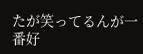たが笑ってるんが一番好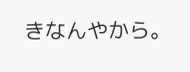きなんやから。